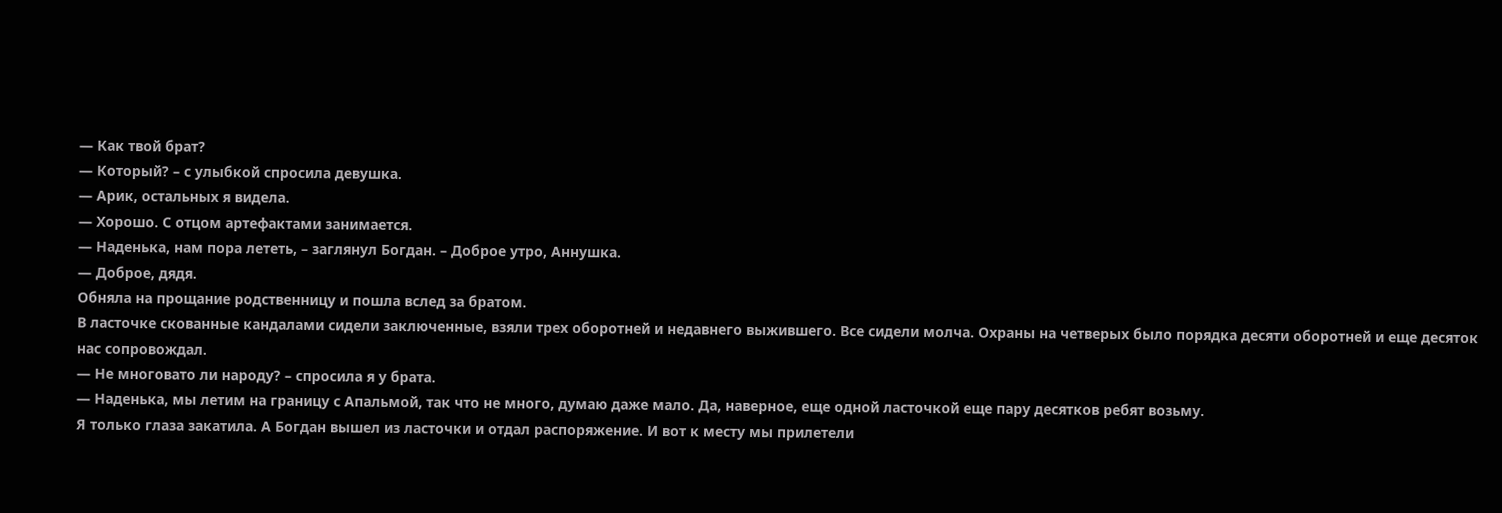— Как твой брат?
— Который? – с улыбкой спросила девушка.
— Арик, остальных я видела.
— Хорошо. С отцом артефактами занимается.
— Наденька, нам пора лететь, – заглянул Богдан. – Доброе утро, Аннушка.
— Доброе, дядя.
Обняла на прощание родственницу и пошла вслед за братом.
В ласточке скованные кандалами сидели заключенные, взяли трех оборотней и недавнего выжившего. Все сидели молча. Охраны на четверых было порядка десяти оборотней и еще десяток нас сопровождал.
— Не многовато ли народу? – спросила я у брата.
— Наденька, мы летим на границу с Апальмой, так что не много, думаю даже мало. Да, наверное, еще одной ласточкой еще пару десятков ребят возьму.
Я только глаза закатила. А Богдан вышел из ласточки и отдал распоряжение. И вот к месту мы прилетели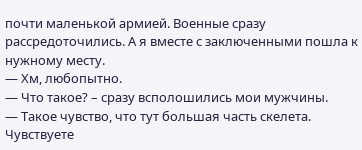почти маленькой армией. Военные сразу рассредоточились. А я вместе с заключенными пошла к нужному месту.
— Хм, любопытно.
— Что такое? – сразу всполошились мои мужчины.
— Такое чувство, что тут большая часть скелета. Чувствуете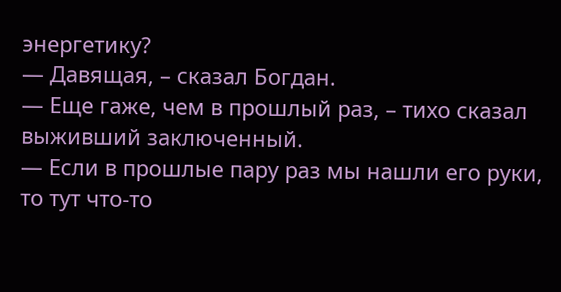энергетику?
— Давящая, – сказал Богдан.
— Еще гаже, чем в прошлый раз, – тихо сказал выживший заключенный.
— Если в прошлые пару раз мы нашли его руки, то тут что-то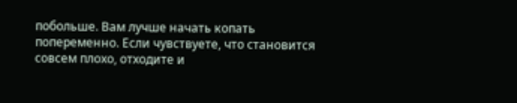побольше. Вам лучше начать копать попеременно. Если чувствуете, что становится совсем плохо, отходите и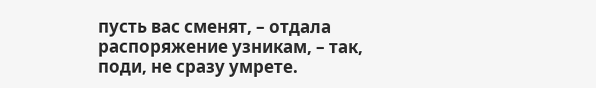пусть вас сменят, – отдала распоряжение узникам, – так, поди, не сразу умрете.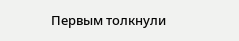Первым толкнули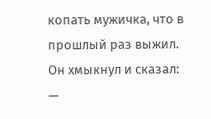копать мужичка, что в прошлый раз выжил. Он хмыкнул и сказал:
—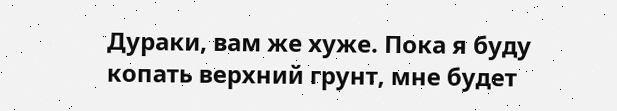Дураки, вам же хуже. Пока я буду копать верхний грунт, мне будет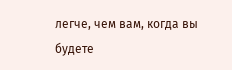легче, чем вам, когда вы будете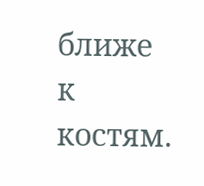ближе к костям.